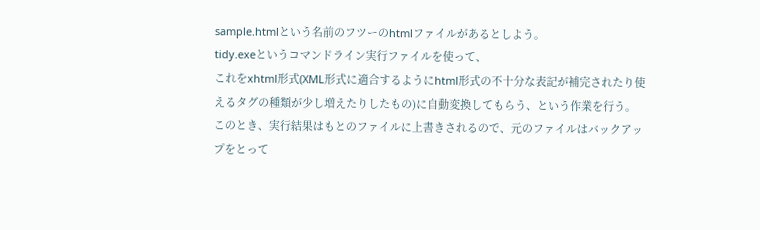sample.htmlという名前のフツーのhtmlファイルがあるとしよう。
tidy.exeというコマンドライン実行ファイルを使って、
これをxhtml形式(XML形式に適合するようにhtml形式の不十分な表記が補完されたり使えるタグの種類が少し増えたりしたもの)に自動変換してもらう、という作業を行う。
このとき、実行結果はもとのファイルに上書きされるので、元のファイルはバックアップをとって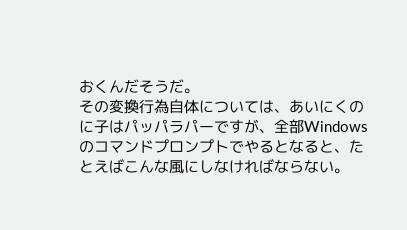おくんだそうだ。
その変換行為自体については、あいにくのに子はパッパラパーですが、全部Windowsのコマンドプロンプトでやるとなると、たとえばこんな風にしなければならない。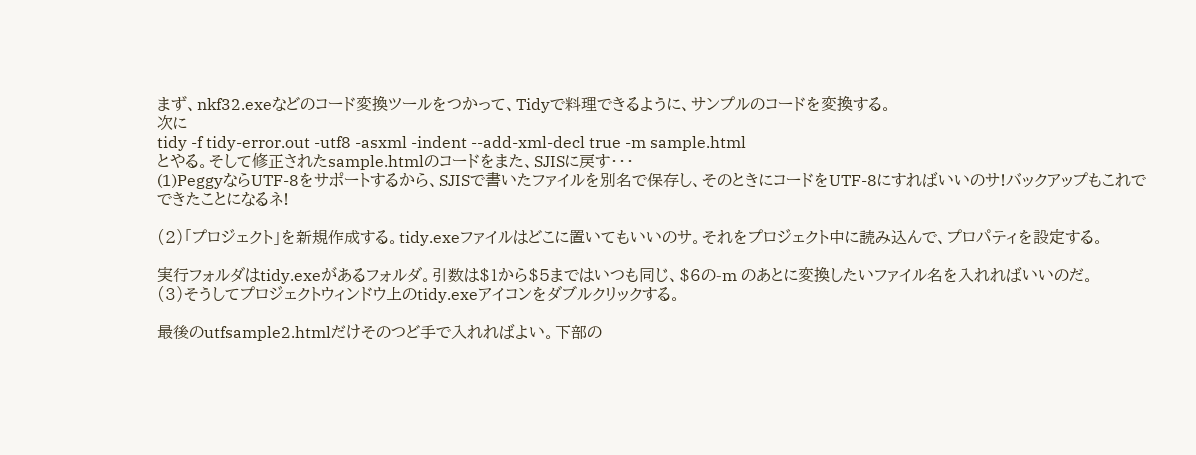まず、nkf32.exeなどのコード変換ツールをつかって、Tidyで料理できるように、サンプルのコードを変換する。
次に
tidy -f tidy-error.out -utf8 -asxml -indent --add-xml-decl true -m sample.html
とやる。そして修正されたsample.htmlのコードをまた、SJISに戻す・・・
(1)PeggyならUTF-8をサポートするから、SJISで書いたファイルを別名で保存し、そのときにコードをUTF-8にすればいいのサ!バックアップもこれでできたことになるネ!

(2)「プロジェクト」を新規作成する。tidy.exeファイルはどこに置いてもいいのサ。それをプロジェクト中に読み込んで、プロパティを設定する。

実行フォルダはtidy.exeがあるフォルダ。引数は$1から$5まではいつも同じ、$6の-m のあとに変換したいファイル名を入れればいいのだ。
(3)そうしてプロジェクトウィンドウ上のtidy.exeアイコンをダブルクリックする。

最後のutfsample2.htmlだけそのつど手で入れればよい。下部の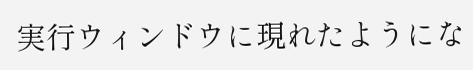実行ウィンドウに現れたようにな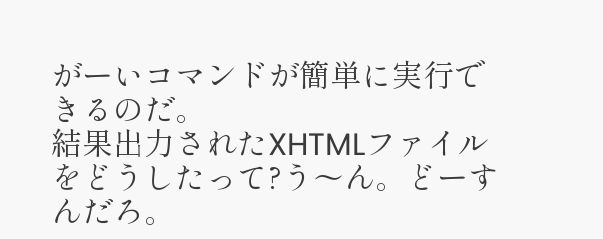がーいコマンドが簡単に実行できるのだ。
結果出力されたXHTMLファイルをどうしたって?う〜ん。どーすんだろ。